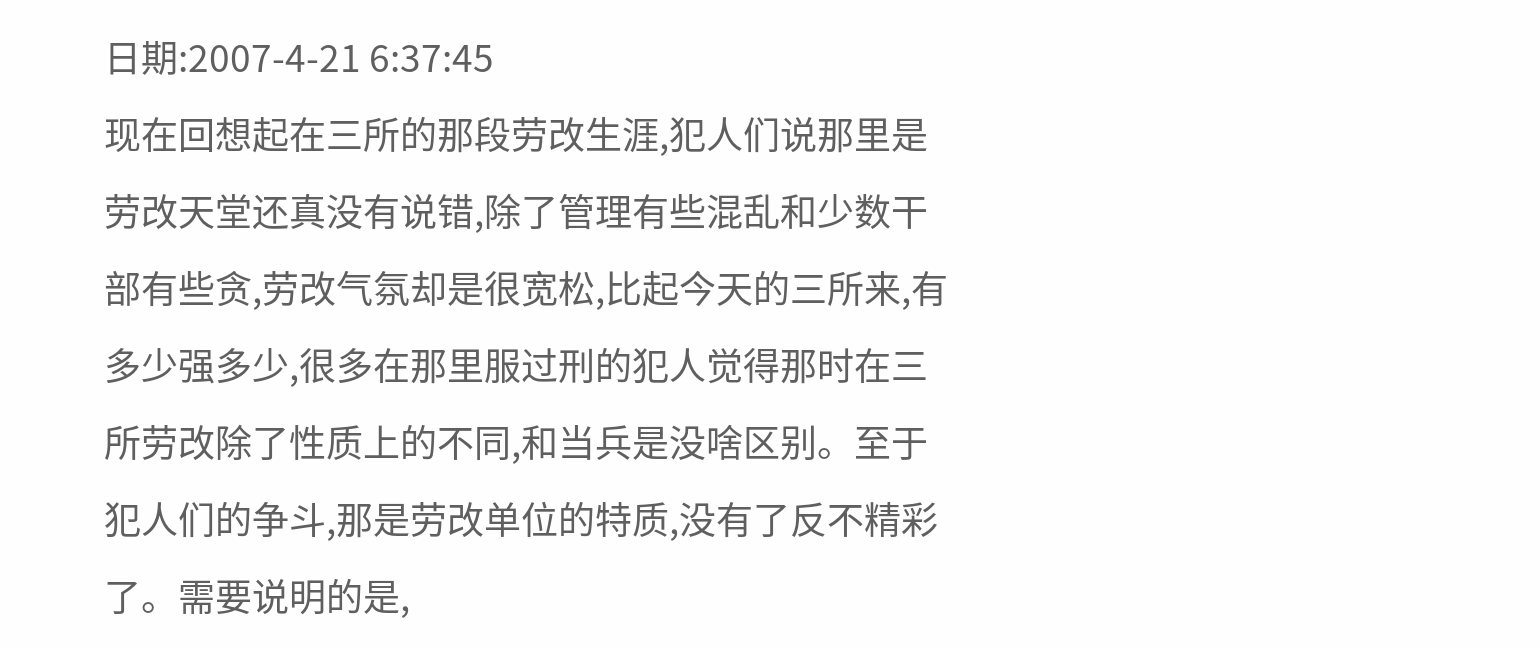日期:2007-4-21 6:37:45
现在回想起在三所的那段劳改生涯,犯人们说那里是劳改天堂还真没有说错,除了管理有些混乱和少数干部有些贪,劳改气氛却是很宽松,比起今天的三所来,有多少强多少,很多在那里服过刑的犯人觉得那时在三所劳改除了性质上的不同,和当兵是没啥区别。至于犯人们的争斗,那是劳改单位的特质,没有了反不精彩了。需要说明的是,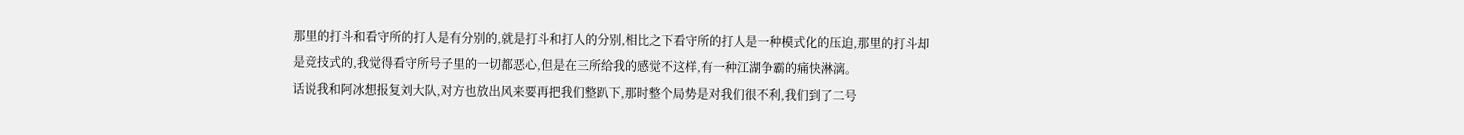那里的打斗和看守所的打人是有分别的,就是打斗和打人的分别,相比之下看守所的打人是一种模式化的压迫,那里的打斗却是竞技式的,我觉得看守所号子里的一切都恶心,但是在三所给我的感觉不这样,有一种江湖争霸的痛快淋漓。
话说我和阿冰想报复刘大队,对方也放出风来要再把我们整趴下,那时整个局势是对我们很不利,我们到了二号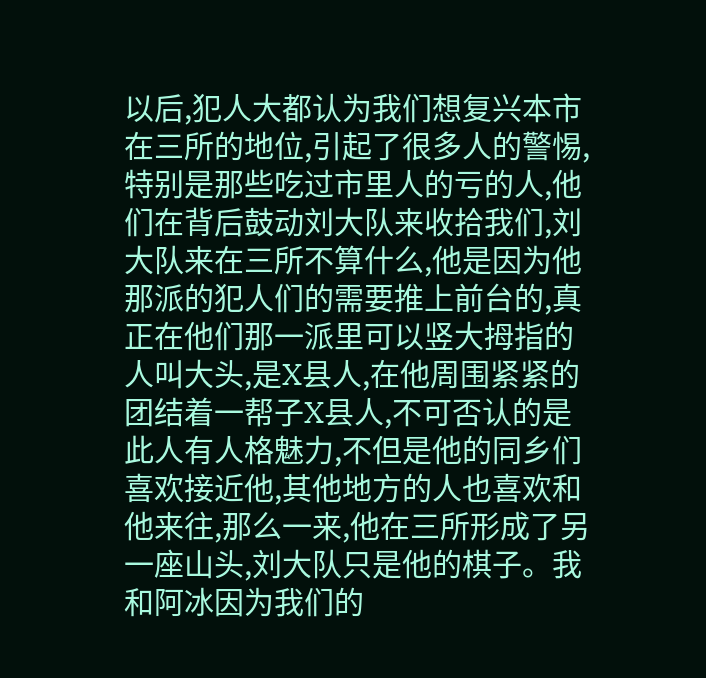以后,犯人大都认为我们想复兴本市在三所的地位,引起了很多人的警惕,特别是那些吃过市里人的亏的人,他们在背后鼓动刘大队来收拾我们,刘大队来在三所不算什么,他是因为他那派的犯人们的需要推上前台的,真正在他们那一派里可以竖大拇指的人叫大头,是X县人,在他周围紧紧的团结着一帮子X县人,不可否认的是此人有人格魅力,不但是他的同乡们喜欢接近他,其他地方的人也喜欢和他来往,那么一来,他在三所形成了另一座山头,刘大队只是他的棋子。我和阿冰因为我们的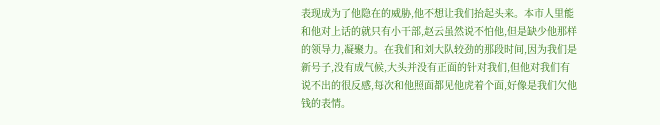表现成为了他隐在的威胁,他不想让我们抬起头来。本市人里能和他对上话的就只有小干部,赵云虽然说不怕他,但是缺少他那样的领导力,凝聚力。在我们和刘大队较劲的那段时间,因为我们是新号子,没有成气候,大头并没有正面的针对我们,但他对我们有说不出的很反感,每次和他照面都见他虎着个面,好像是我们欠他钱的表情。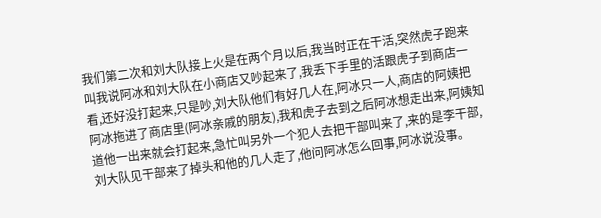我们第二次和刘大队接上火是在两个月以后,我当时正在干活,突然虎子跑来叫我说阿冰和刘大队在小商店又吵起来了,我丢下手里的活跟虎子到商店一看,还好没打起来,只是吵,刘大队他们有好几人在,阿冰只一人,商店的阿姨把阿冰拖进了商店里(阿冰亲戚的朋友),我和虎子去到之后阿冰想走出来,阿姨知道他一出来就会打起来,急忙叫另外一个犯人去把干部叫来了,来的是李干部,刘大队见干部来了掉头和他的几人走了,他问阿冰怎么回事,阿冰说没事。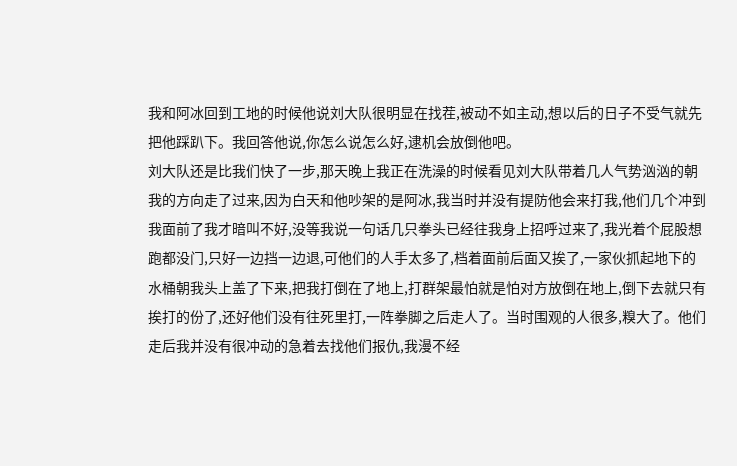我和阿冰回到工地的时候他说刘大队很明显在找茬,被动不如主动,想以后的日子不受气就先把他踩趴下。我回答他说,你怎么说怎么好,逮机会放倒他吧。
刘大队还是比我们快了一步,那天晚上我正在洗澡的时候看见刘大队带着几人气势汹汹的朝我的方向走了过来,因为白天和他吵架的是阿冰,我当时并没有提防他会来打我,他们几个冲到我面前了我才暗叫不好,没等我说一句话几只拳头已经往我身上招呼过来了,我光着个屁股想跑都没门,只好一边挡一边退,可他们的人手太多了,档着面前后面又挨了,一家伙抓起地下的水桶朝我头上盖了下来,把我打倒在了地上,打群架最怕就是怕对方放倒在地上,倒下去就只有挨打的份了,还好他们没有往死里打,一阵拳脚之后走人了。当时围观的人很多,糗大了。他们走后我并没有很冲动的急着去找他们报仇,我漫不经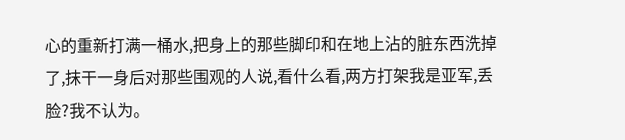心的重新打满一桶水,把身上的那些脚印和在地上沾的脏东西洗掉了,抹干一身后对那些围观的人说,看什么看,两方打架我是亚军,丢脸?我不认为。